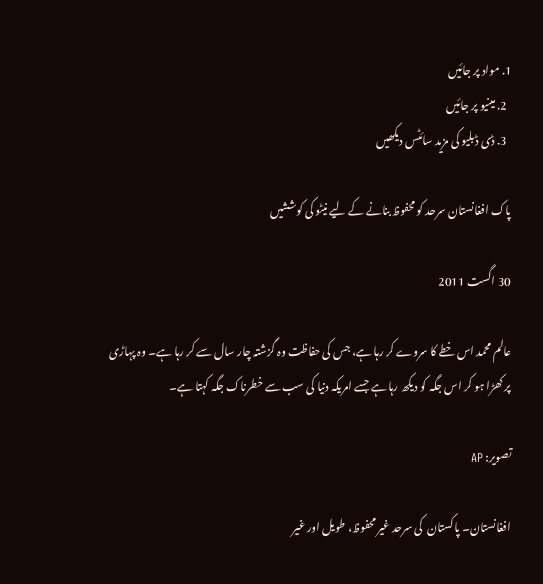1. مواد پر جائیں
  2. مینیو پر جائیں
  3. ڈی ڈبلیو کی مزید سائٹس دیکھیں

پاک افغانستان سرحد کو محفوظ بنانے کے لیے نیٹو کی کوششیں

30 اگست 2011

عالم محمد اس خطے کا سروے کر رہا ہے، جس کی حفاظت وہ گزشتہ چار سال سے کر رہا ہے۔ وہ پہاڑی پر کھڑا ہو کر اس جگہ کو دیکھ رہا ہے جسے امریکہ دنیا کی سب سے خطرناک جگہ کہتا ہے۔

تصویر: AP

افغانستان۔ پاکستان  کی سرحد غیر محفوظ، طویل اور غیر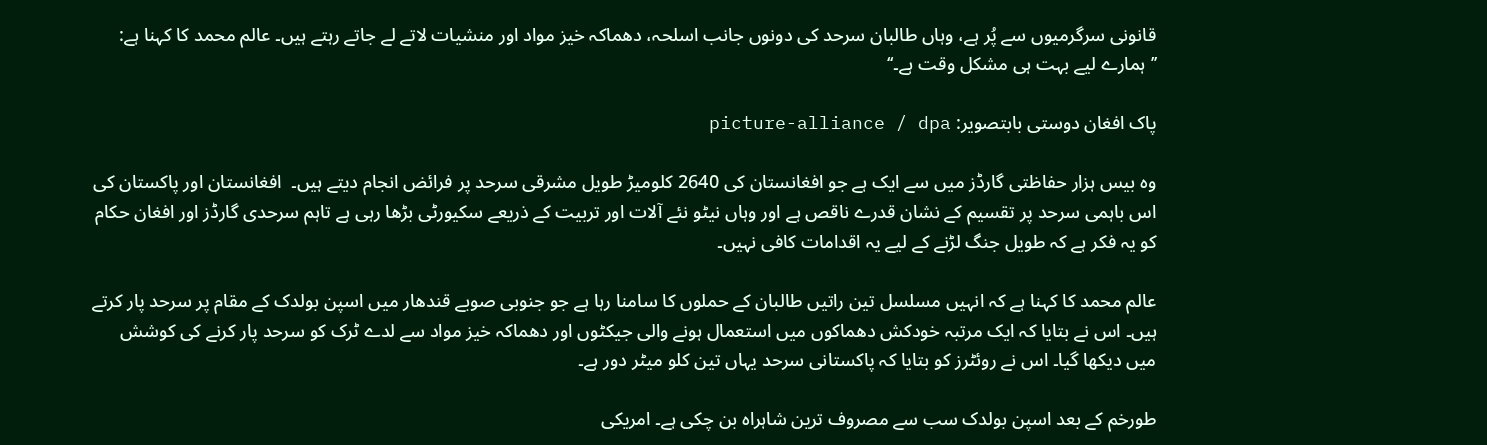قانونی سرگرمیوں سے پُر ہے، وہاں طالبان سرحد کی دونوں جانب اسلحہ، دھماکہ خیز مواد اور منشیات لاتے لے جاتے رہتے ہیں۔ عالم محمد کا کہنا ہے: ’’ہمارے لیے بہت ہی مشکل وقت ہے۔‘‘

پاک افغان دوستی بابتصویر: picture-alliance / dpa

وہ بیس ہزار حفاظتی گارڈز میں سے ایک ہے جو افغانستان کی 2640 کلومیڑ طویل مشرقی سرحد پر فرائض انجام دیتے ہیں۔  افغانستان اور پاکستان کی اس باہمی سرحد پر تقسیم کے نشان قدرے ناقص ہے اور وہاں نیٹو نئے آلات اور تربیت کے ذریعے سکیورٹی بڑھا رہی ہے تاہم سرحدی گارڈز اور افغان حکام کو یہ فکر ہے کہ طویل جنگ لڑنے کے لیے یہ اقدامات کافی نہیں۔

عالم محمد کا کہنا ہے کہ انہیں مسلسل تین راتیں طالبان کے حملوں کا سامنا رہا ہے جو جنوبی صوبے قندھار میں اسپن بولدک کے مقام پر سرحد پار کرتے ہیں۔ اس نے بتایا کہ ایک مرتبہ خودکش دھماکوں میں استعمال ہونے والی جیکٹوں اور دھماکہ خیز مواد سے لدے ٹرک کو سرحد پار کرنے کی کوشش میں دیکھا گیا۔ اس نے روئٹرز کو بتایا کہ پاکستانی سرحد یہاں تین کلو میٹر دور ہے۔

طورخم کے بعد اسپن بولدک سب سے مصروف ترین شاہراہ بن چکی ہے۔ امریکی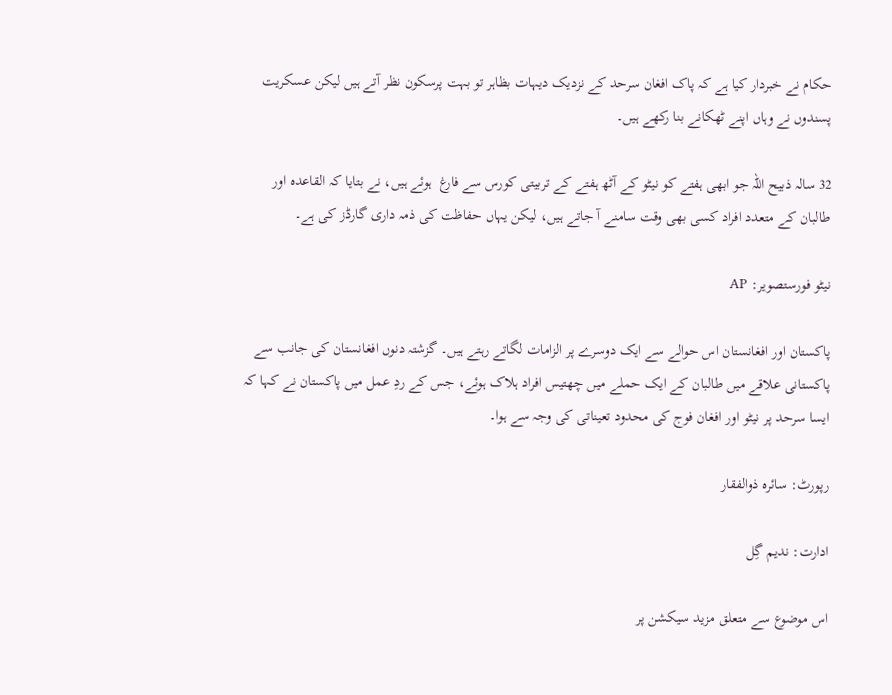حکام نے خبردار کیا ہے کہ پاک افغان سرحد کے نزدیک دیہات بظاہر تو بہت پرسکون نظر آتے ہیں لیکن عسکریت پسندوں نے وہاں اپنے ٹھکانے بنا رکھے ہیں۔

32 سالہ ذبیح اللہ جو ابھی ہفتے کو نیٹو کے آٹھ ہفتے کے تربیتی کورس سے فارغ  ہوئے ہیں، نے بتایا کہ القاعدہ اور طالبان کے متعدد افراد کسی بھی وقت سامنے آ جاتے ہیں، لیکن یہاں حفاظت کی ذمہ داری گارڈز کی ہے۔

نیٹو فورستصویر: AP

پاکستان اور افغانستان اس حوالے سے ایک دوسرے پر الزامات لگاتے رہتے ہیں۔ گزشتہ دنوں افغانستان کی جانب سے پاکستانی علاقے میں طالبان کے ایک حملے میں چھتیس افراد ہلاک ہوئے، جس کے ردِ عمل میں پاکستان نے کہا کہ ایسا سرحد پر نیٹو اور افغان فوج کی محدود تعیناتی کی وجہ سے ہوا۔

رپورٹ: سائرہ ذوالفقار

ادارت: ندیم گِل

اس موضوع سے متعلق مزید سیکشن پر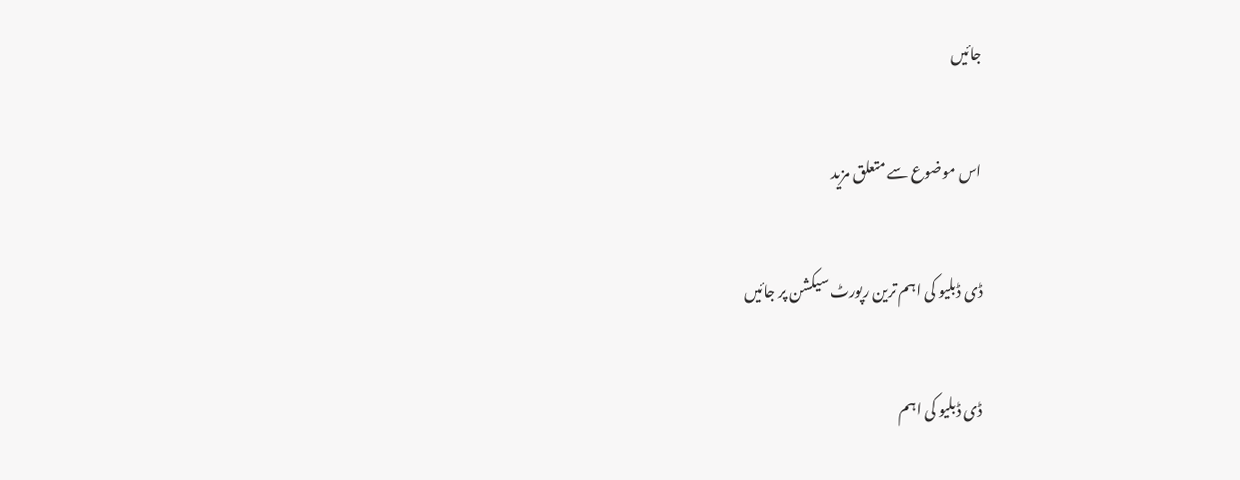جائیں

اس موضوع سے متعلق مزید

ڈی ڈبلیو کی اہم ترین رپورٹ سیکشن پر جائیں

ڈی ڈبلیو کی اہم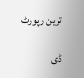ترین رپورٹ

ڈی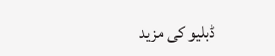ڈبلیو کی مزید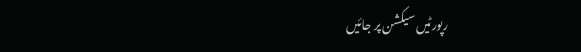رپورٹیں سیکشن پر جائیں